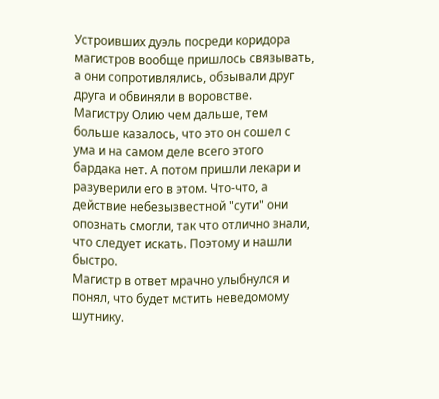Устроивших дуэль посреди коридора магистров вообще пришлось связывать, а они сопротивлялись, обзывали друг друга и обвиняли в воровстве.
Магистру Олию чем дальше, тем больше казалось, что это он сошел с ума и на самом деле всего этого бардака нет. А потом пришли лекари и разуверили его в этом. Что-что, а действие небезызвестной "сути" они опознать смогли, так что отлично знали, что следует искать. Поэтому и нашли быстро.
Магистр в ответ мрачно улыбнулся и понял, что будет мстить неведомому шутнику.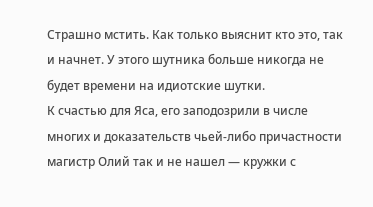Страшно мстить. Как только выяснит кто это, так и начнет. У этого шутника больше никогда не будет времени на идиотские шутки.
К счастью для Яса, его заподозрили в числе многих и доказательств чьей-либо причастности магистр Олий так и не нашел — кружки с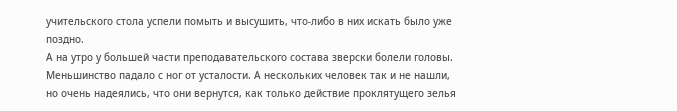учительского стола успели помыть и высушить, что-либо в них искать было уже поздно.
А на утро у большей части преподавательского состава зверски болели головы. Меньшинство падало с ног от усталости. А нескольких человек так и не нашли, но очень надеялись, что они вернутся, как только действие проклятущего зелья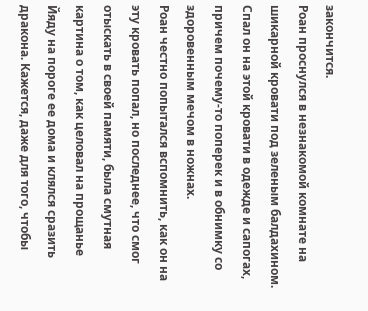закончится.
Роан проснулся в незнакомой комнате на шикарной кровати под зеленым балдахином. Спал он на этой кровати в одежде и сапогах, причем почему-то поперек и в обнимку со здоровенным мечом в ножнах.
Роан честно попытался вспомнить, как он на эту кровать попал, но последнее, что смог отыскать в своей памяти, была смутная картина о том, как целовал на прощанье Йяду на пороге ее дома и клялся сразить дракона. Кажется, даже для того, чтобы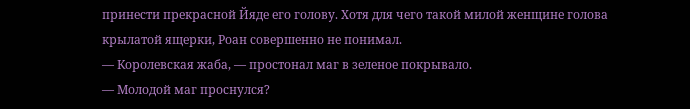принести прекрасной Йяде его голову. Хотя для чего такой милой женщине голова крылатой ящерки, Роан совершенно не понимал.
— Королевская жаба, — простонал маг в зеленое покрывало.
— Молодой маг проснулся?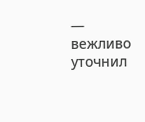— вежливо уточнил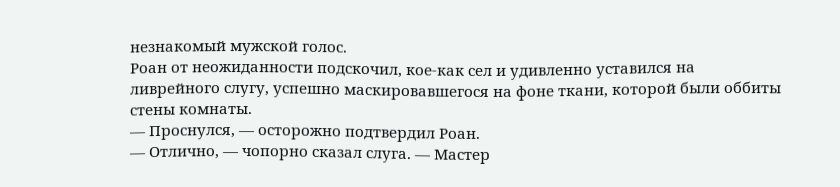незнакомый мужской голос.
Роан от неожиданности подскочил, кое-как сел и удивленно уставился на ливрейного слугу, успешно маскировавшегося на фоне ткани, которой были оббиты стены комнаты.
— Проснулся, — осторожно подтвердил Роан.
— Отлично, — чопорно сказал слуга. — Мастер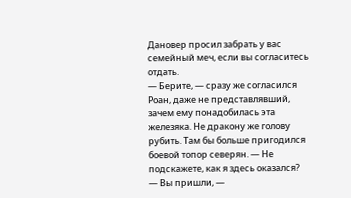Дановер просил забрать у вас семейный меч, если вы согласитесь отдать.
— Берите, — сразу же согласился Роан, даже не представлявший, зачем ему понадобилась эта железяка. Не дракону же голову рубить. Там бы больше пригодился боевой топор северян. — Не подскажете, как я здесь оказался?
— Вы пришли, —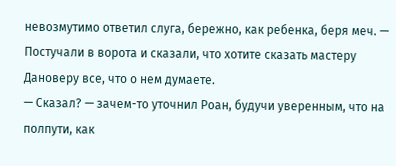невозмутимо ответил слуга, бережно, как ребенка, беря меч. — Постучали в ворота и сказали, что хотите сказать мастеру Дановеру все, что о нем думаете.
— Сказал? — зачем-то уточнил Роан, будучи уверенным, что на полпути, как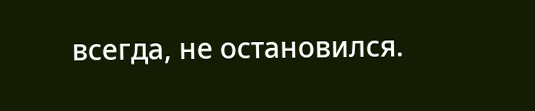всегда, не остановился.